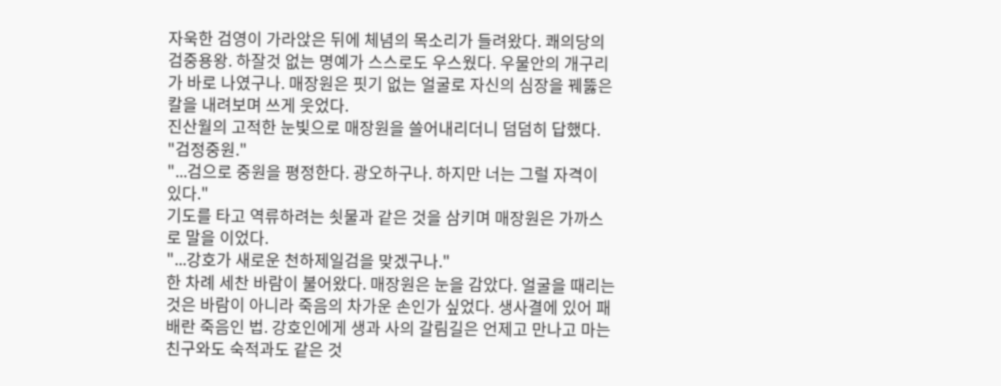자욱한 검영이 가라앉은 뒤에 체념의 목소리가 들려왔다. 쾌의당의 검중용왕. 하잘것 없는 명예가 스스로도 우스웠다. 우물안의 개구리가 바로 나였구나. 매장원은 핏기 없는 얼굴로 자신의 심장을 꿰뚫은 칼을 내려보며 쓰게 웃었다.
진산월의 고적한 눈빛으로 매장원을 쓸어내리더니 덤덤히 답했다.
"검정중원."
"...검으로 중원을 평정한다. 광오하구나. 하지만 너는 그럴 자격이 있다."
기도를 타고 역류하려는 쇳물과 같은 것을 삼키며 매장원은 가까스로 말을 이었다.
"...강호가 새로운 천하제일검을 맞겠구나."
한 차례 세찬 바람이 불어왔다. 매장원은 눈을 감았다. 얼굴을 때리는 것은 바람이 아니라 죽음의 차가운 손인가 싶었다. 생사결에 있어 패배란 죽음인 법. 강호인에게 생과 사의 갈림길은 언제고 만나고 마는 친구와도 숙적과도 같은 것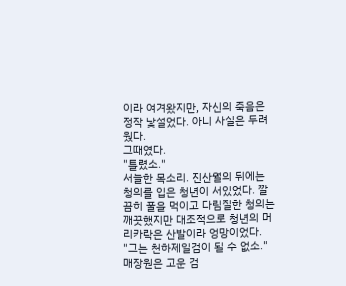이라 여겨왔지만, 자신의 죽음은 정작 낯설었다. 아니 사실은 두려웠다.
그때였다.
"틀렸소."
서늘한 목소리. 진산월의 뒤에는 청의를 입은 청년이 서있었다. 깔끔히 풀을 먹이고 다림질한 청의는 깨끗했지만 대조적으로 청년의 머리카락은 산발이라 엉망이었다.
"그는 천하제일검이 될 수 없소."
매장원은 고운 검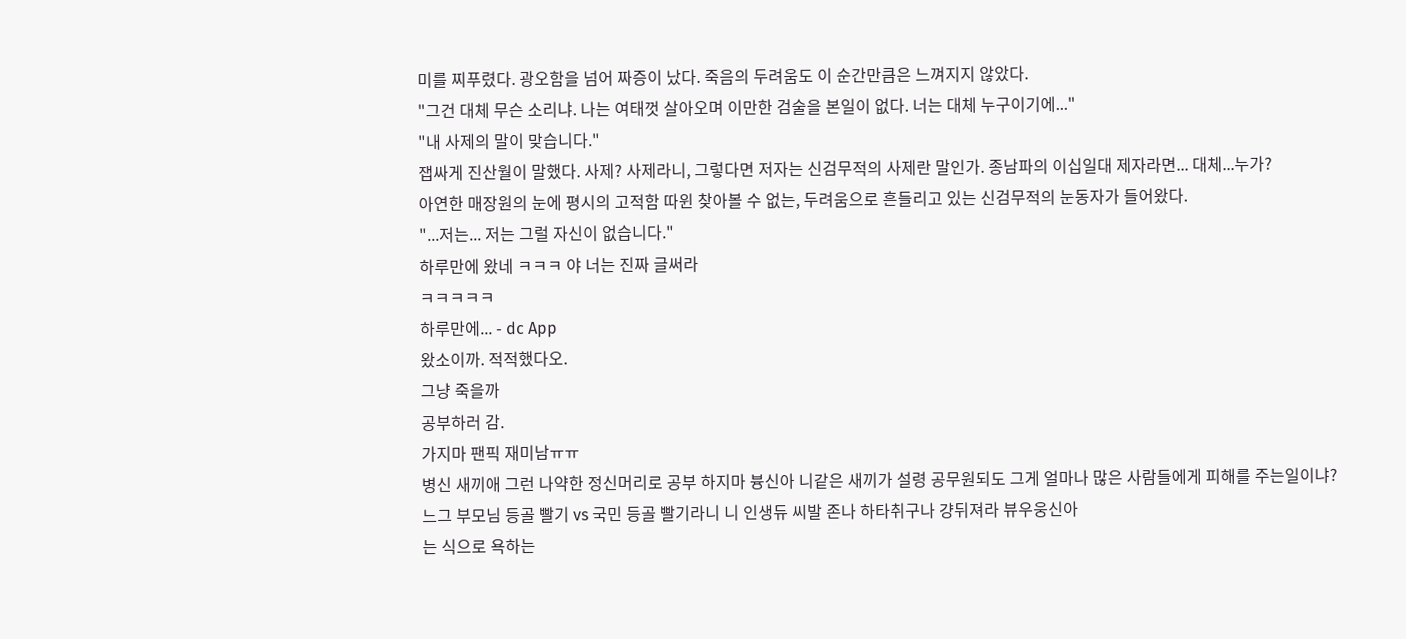미를 찌푸렸다. 광오함을 넘어 짜증이 났다. 죽음의 두려움도 이 순간만큼은 느껴지지 않았다.
"그건 대체 무슨 소리냐. 나는 여태껏 살아오며 이만한 검술을 본일이 없다. 너는 대체 누구이기에..."
"내 사제의 말이 맞습니다."
잽싸게 진산월이 말했다. 사제? 사제라니, 그렇다면 저자는 신검무적의 사제란 말인가. 종남파의 이십일대 제자라면... 대체...누가?
아연한 매장원의 눈에 평시의 고적함 따윈 찾아볼 수 없는, 두려움으로 흔들리고 있는 신검무적의 눈동자가 들어왔다.
"...저는... 저는 그럴 자신이 없습니다."
하루만에 왔네 ㅋㅋㅋ 야 너는 진짜 글써라
ㅋㅋㅋㅋㅋ
하루만에... - dc App
왔소이까. 적적했다오.
그냥 죽을까
공부하러 감.
가지마 팬픽 재미남ㅠㅠ
병신 새끼애 그런 나약한 정신머리로 공부 하지마 븅신아 니같은 새끼가 설령 공무원되도 그게 얼마나 많은 사람들에게 피해를 주는일이냐?
느그 부모님 등골 빨기 vs 국민 등골 빨기라니 니 인생듀 씨발 존나 하타취구나 걍뒤져라 뷰우웅신아
는 식으로 욕하는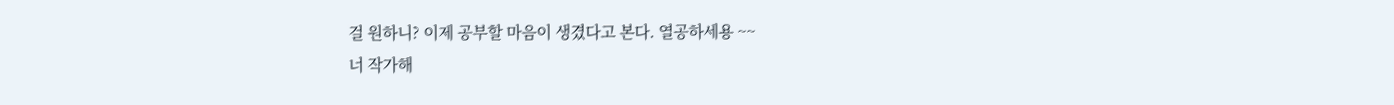걸 원하니? 이제 공부할 마음이 생겼다고 본다. 열공하세용 ~~
너 작가해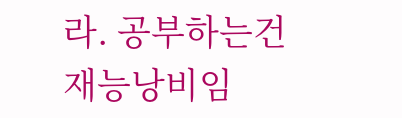라. 공부하는건 재능낭비임